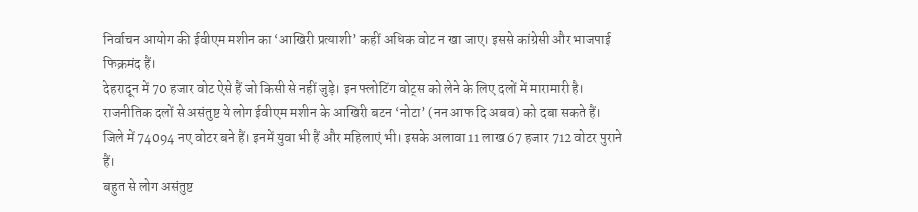निर्वाचन आयोग की ईवीएम मशीन का ‘आखिरी प्रत्याशी’ कहीं अधिक वोट न खा जाए। इससे कांग्रेसी और भाजपाई फिक्रमंद हैं।
देहरादून में 70 हजार वोट ऐसे हैं जो किसी से नहीं जुड़े। इन फ्लोटिंग वोट्स को लेने के लिए दलों में मारामारी है। राजनीतिक दलों से असंतुष्ट ये लोग ईवीएम मशीन के आखिरी बटन ‘नोटा’ (नन आफ दि अबव) को दबा सकते हैं।
जिले में 74094 नए वोटर बने हैं। इनमें युवा भी हैं और महिलाएं भी। इसके अलावा 11 लाख 67 हजार 712 वोटर पुराने हैं।
बहुत से लोग असंतुष्ट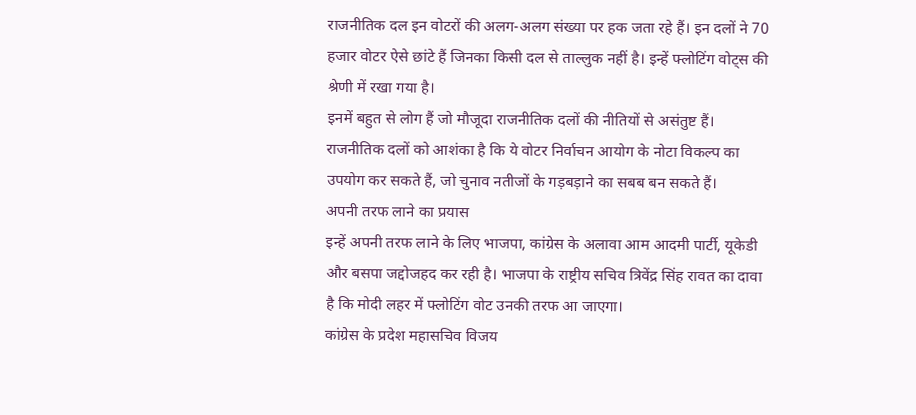राजनीतिक दल इन वोटरों की अलग-अलग संख्या पर हक जता रहे हैं। इन दलों ने 70 हजार वोटर ऐसे छांटे हैं जिनका किसी दल से ताल्लुक नहीं है। इन्हें फ्लोटिंग वोट्स की श्रेणी में रखा गया है।
इनमें बहुत से लोग हैं जो मौजूदा राजनीतिक दलों की नीतियों से असंतुष्ट हैं। राजनीतिक दलों को आशंका है कि ये वोटर निर्वाचन आयोग के नोटा विकल्प का उपयोग कर सकते हैं, जो चुनाव नतीजों के गड़बड़ाने का सबब बन सकते हैं।
अपनी तरफ लाने का प्रयास
इन्हें अपनी तरफ लाने के लिए भाजपा, कांग्रेस के अलावा आम आदमी पार्टी, यूकेडी और बसपा जद्दोजहद कर रही है। भाजपा के राष्ट्रीय सचिव त्रिवेंद्र सिंह रावत का दावा है कि मोदी लहर में फ्लोटिंग वोट उनकी तरफ आ जाएगा।
कांग्रेस के प्रदेश महासचिव विजय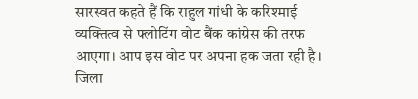सारस्वत कहते हैं कि राहुल गांधी के करिश्माई व्यक्तित्व से फ्लोटिंग वोट बैंक कांग्रेस की तरफ आएगा। आप इस वोट पर अपना हक जता रही है।
जिला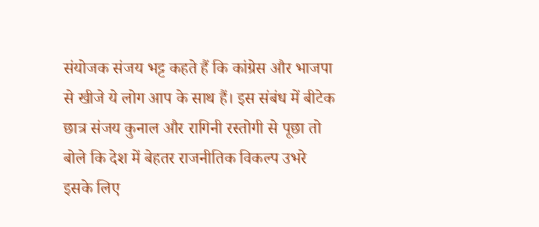संयोजक संजय भट्ट कहते हैं कि कांग्रेस और भाजपा से खीजे ये लोग आप के साथ हैं। इस संबंध में बीटेक छात्र संजय कुनाल और रागिनी रस्तोगी से पूछा तो बोले कि देश में बेहतर राजनीतिक विकल्प उभरे इसके लिए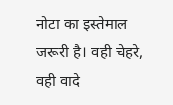नोटा का इस्तेमाल जरूरी है। वही चेहरे, वही वादे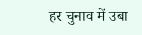हर चुनाव में उबा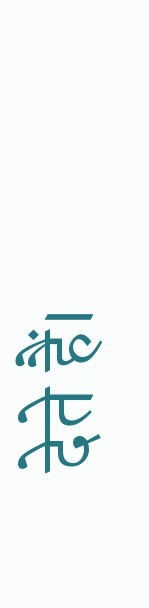देते हैं।